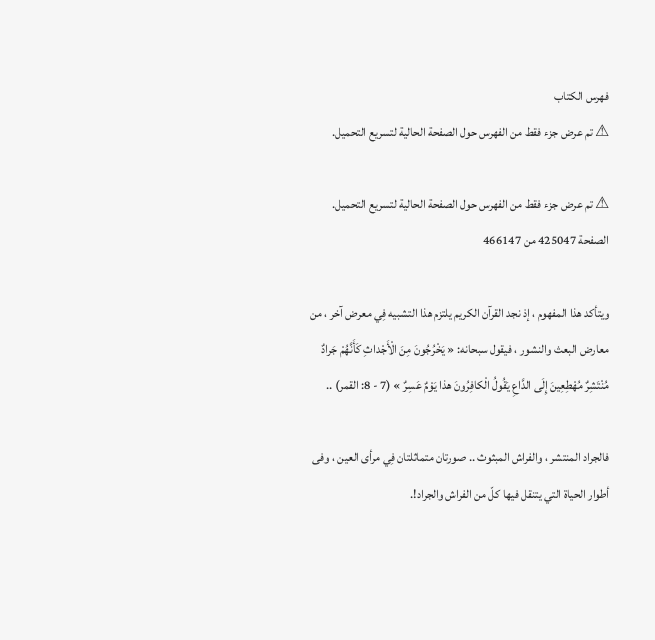فهرس الكتاب
⚠ تم عرض جزء فقط من الفهرس حول الصفحة الحالية لتسريع التحميل.

⚠ تم عرض جزء فقط من الفهرس حول الصفحة الحالية لتسريع التحميل.
الصفحة 425047 من 466147

ويتأكد هذا المفهوم ، إذ نجد القرآن الكريم يلتزم هذا التشبيه فِي معرض آخر ، من معارض البعث والنشور ، فيقول سبحانه: « يَخْرُجُونَ مِنَ الْأَجْداثِ كَأَنَّهُمْ جَرادٌ مُنْتَشِرٌ مُهْطِعِينَ إِلَى الدَّاعِ يَقُولُ الْكافِرُونَ هذا يَوْمٌ عَسِرٌ » (7 - 8: القمر) ..

فالجراد المنتشر ، والفراش المبثوث .. صورتان متماثلتان فِي مرأى العين ، وفى أطوار الحياة التي يتنقل فيها كلّ من الفراش والجراد!.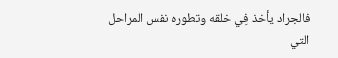فالجراد يأخذ فِي خلقه وتطوره نفس المراحل التي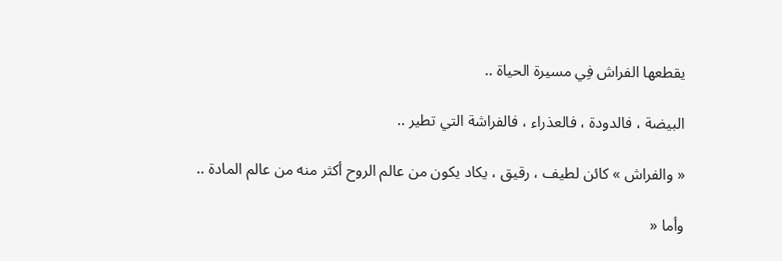يقطعها الفراش فِي مسيرة الحياة ..

البيضة ، فالدودة ، فالعذراء ، فالفراشة التي تطير ..

« والفراش » كائن لطيف ، رقيق ، يكاد يكون من عالم الروح أكثر منه من عالم المادة ..

وأما «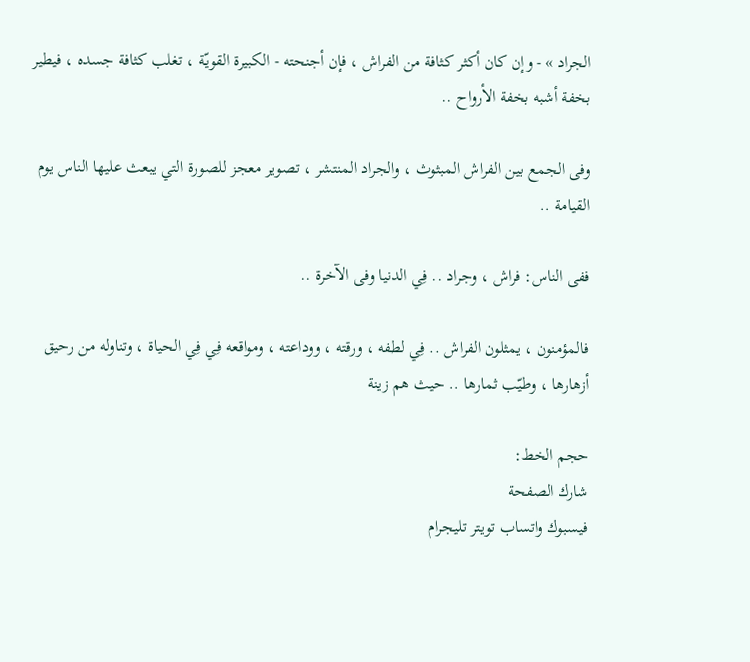الجراد » - وإن كان أكثر كثافة من الفراش ، فإن أجنحته - الكبيرة القويّة ، تغلب كثافة جسده ، فيطير بخفة أشبه بخفة الأرواح ..

وفى الجمع بين الفراش المبثوث ، والجراد المنتشر ، تصوير معجز للصورة التي يبعث عليها الناس يوم القيامة ..

ففى الناس: فراش ، وجراد .. فِي الدنيا وفى الآخرة ..

فالمؤمنون ، يمثلون الفراش .. فِي لطفه ، ورقته ، ووداعته ، ومواقعه فِي فِي الحياة ، وتناوله من رحيق أزهارها ، وطيّب ثمارها .. حيث هم زينة

حجم الخط:
شارك الصفحة
فيسبوك واتساب تويتر تليجرام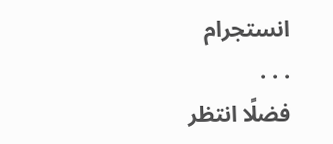انستجرام
. . .
فضلًا انتظر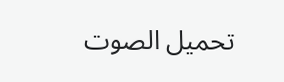تحميل الصوت